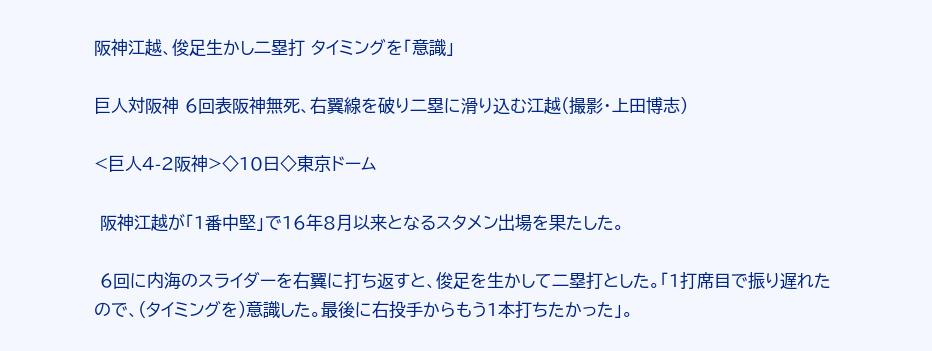阪神江越、俊足生かし二塁打 タイミングを「意識」

巨人対阪神 6回表阪神無死、右翼線を破り二塁に滑り込む江越(撮影・上田博志)

<巨人4-2阪神>◇10日◇東京ドーム

 阪神江越が「1番中堅」で16年8月以来となるスタメン出場を果たした。

 6回に内海のスライダーを右翼に打ち返すと、俊足を生かして二塁打とした。「1打席目で振り遅れたので、(タイミングを)意識した。最後に右投手からもう1本打ちたかった」。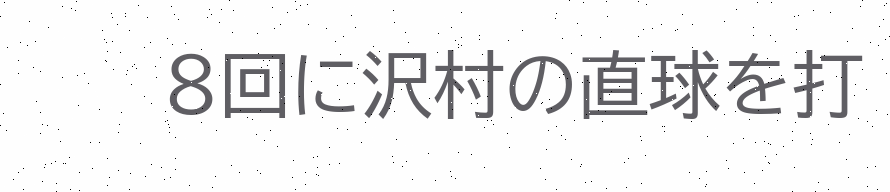8回に沢村の直球を打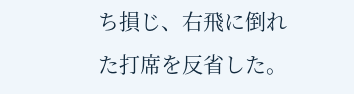ち損じ、右飛に倒れた打席を反省した。